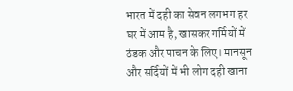भारत में दही का सेवन लगभग हर घर में आम है, खासकर गर्मियों में ठंडक और पाचन के लिए। मानसून और सर्दियों में भी लोग दही खाना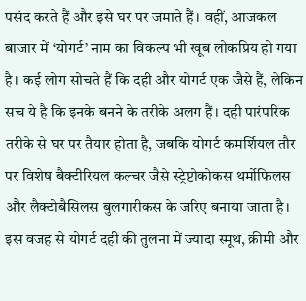पसंद करते हैं और इसे घर पर जमाते हैं। वहीं, आजकल बाजार में ‘योगर्ट’ नाम का विकल्प भी खूब लोकप्रिय हो गया है। कई लोग सोचते हैं कि दही और योगर्ट एक जैसे हैं, लेकिन सच ये है कि इनके बनने के तरीके अलग हैं। दही पारंपरिक तरीके से घर पर तैयार होता है, जबकि योगर्ट कमर्शियल तौर पर विशेष बैक्टीरियल कल्चर जैसे स्ट्रेप्टोकोकस थर्मोफिलस और लैक्टोबैसिलस बुलगारीकस के जरिए बनाया जाता है।
इस वजह से योगर्ट दही की तुलना में ज्यादा स्मूथ, क्रीमी और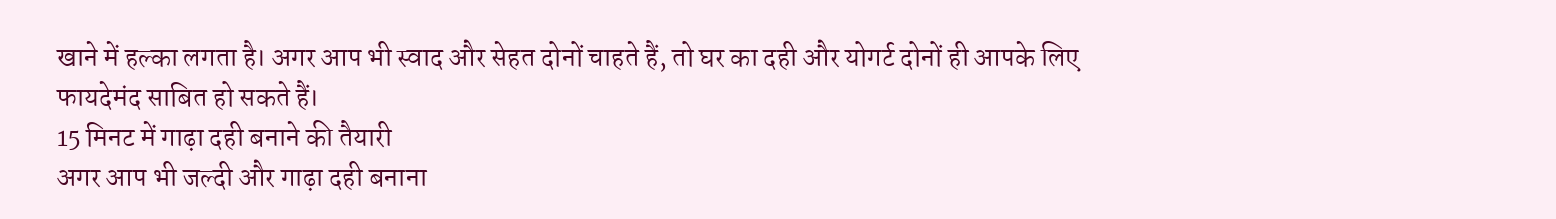खाने में हल्का लगता है। अगर आप भी स्वाद और सेहत दोनों चाहते हैं, तो घर का दही और योगर्ट दोनों ही आपके लिए फायदेमंद साबित हो सकते हैं।
15 मिनट में गाढ़ा दही बनाने की तैयारी
अगर आप भी जल्दी और गाढ़ा दही बनाना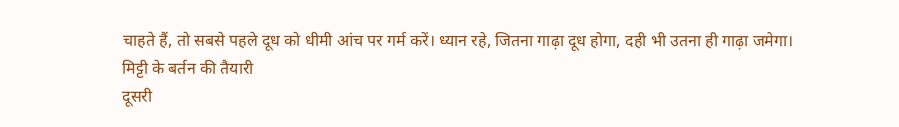चाहते हैं, तो सबसे पहले दूध को धीमी आंच पर गर्म करें। ध्यान रहे, जितना गाढ़ा दूध होगा, दही भी उतना ही गाढ़ा जमेगा।
मिट्टी के बर्तन की तैयारी
दूसरी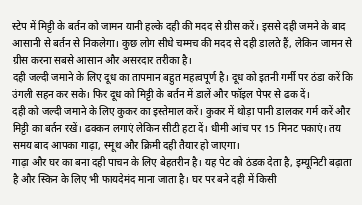स्टेप में मिट्टी के बर्तन को जामन यानी हल्के दही की मदद से ग्रीस करें। इससे दही जमने के बाद आसानी से बर्तन से निकलेगा। कुछ लोग सीधे चम्मच की मदद से दही डालते हैं, लेकिन जामन से ग्रीस करना सबसे आसान और असरदार तरीका है।
दही जल्दी जमाने के लिए दूध का तापमान बहुत महत्वपूर्ण है। दूध को इतनी गर्मी पर ठंडा करें कि उंगली सहन कर सके। फिर दूध को मिट्टी के बर्तन में डालें और फॉइल पेपर से ढक दें।
दही को जल्दी जमाने के लिए कुकर का इस्तेमाल करें। कुकर में थोड़ा पानी डालकर गर्म करें और मिट्टी का बर्तन रखें। ढक्कन लगाएं लेकिन सीटी हटा दें। धीमी आंच पर 15 मिनट पकाएं। तय समय बाद आपका गाढ़ा, स्मूथ और क्रिमी दही तैयार हो जाएगा।
गाढ़ा और घर का बना दही पाचन के लिए बेहतरीन है। यह पेट को ठंडक देता है, इम्यूनिटी बढ़ाता है और स्किन के लिए भी फायदेमंद माना जाता है। घर पर बने दही में किसी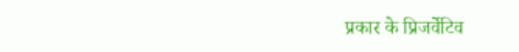प्रकार के प्रिजर्वेटिव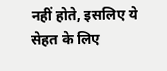नहीं होते, इसलिए ये सेहत के लिए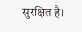सुरक्षित है।